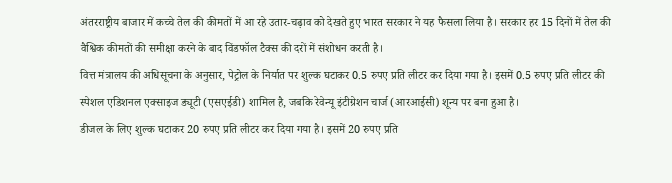अंतरराष्ट्रीय बाजार में कच्चे तेल की कीमतों में आ रहे उतार-चढ़ाव को देखते हुए भारत सरकार ने यह फैसला लिया है। सरकार हर 15 दिनों में तेल की वैश्विक कीमतों की समीक्षा करने के बाद विंडफॉल टैक्स की दरों में संशोधन करती है।
वित्त मंत्रालय की अधिसूचना के अनुसार, पेट्रोल के निर्यात पर शुल्क घटाकर 0.5 रुपए प्रति लीटर कर दिया गया है। इसमें 0.5 रुपए प्रति लीटर की स्पेशल एडिशनल एक्साइज ड्यूटी (एसएईडी) शामिल है, जबकि रेवेन्यू इंटीग्रेशन चार्ज (आरआईसी) शून्य पर बना हुआ है।
डीजल के लिए शुल्क घटाकर 20 रुपए प्रति लीटर कर दिया गया है। इसमें 20 रुपए प्रति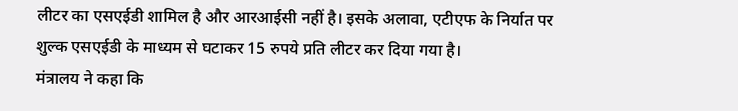लीटर का एसएईडी शामिल है और आरआईसी नहीं है। इसके अलावा, एटीएफ के निर्यात पर शुल्क एसएईडी के माध्यम से घटाकर 15 रुपये प्रति लीटर कर दिया गया है।
मंत्रालय ने कहा कि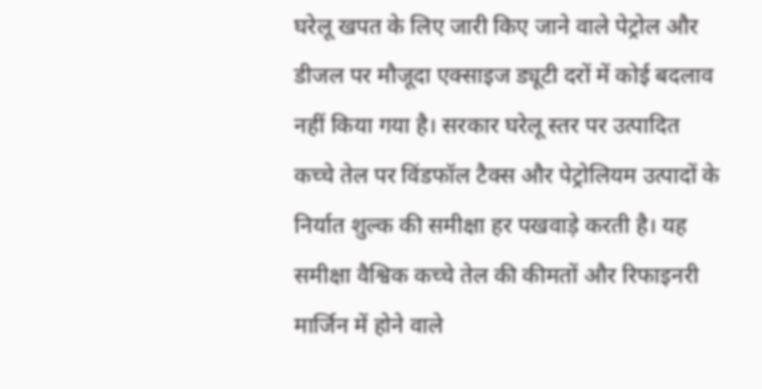घरेलू खपत के लिए जारी किए जाने वाले पेट्रोल और डीजल पर मौजूदा एक्साइज ड्यूटी दरों में कोई बदलाव नहीं किया गया है। सरकार घरेलू स्तर पर उत्पादित कच्चे तेल पर विंडफॉल टैक्स और पेट्रोलियम उत्पादों के निर्यात शुल्क की समीक्षा हर पखवाड़े करती है। यह समीक्षा वैश्विक कच्चे तेल की कीमतों और रिफाइनरी मार्जिन में होने वाले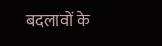बदलावों के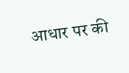आधार पर की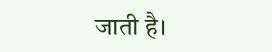जाती है।